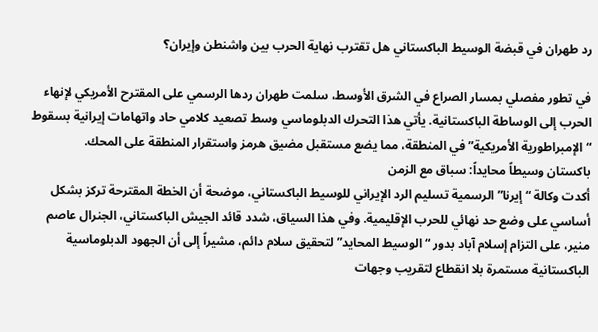رد طهران في قبضة الوسيط الباكستاني هل تقترب نهاية الحرب بين واشنطن وإيران؟

في تطور مفصلي بمسار الصراع في الشرق الأوسط، سلمت طهران ردها الرسمي على المقترح الأمريكي لإنهاء الحرب إلى الوساطة الباكستانية. يأتي هذا التحرك الدبلوماسي وسط تصعيد كلامي حاد واتهامات إيرانية بسقوط “الإمبراطورية الأمريكية” في المنطقة، مما يضع مستقبل مضيق هرمز واستقرار المنطقة على المحك.
باكستان وسيطاً محايداً: سباق مع الزمن
أكدت وكالة “إيرنا” الرسمية تسليم الرد الإيراني للوسيط الباكستاني، موضحة أن الخطة المقترحة تركز بشكل أساسي على وضع حد نهائي للحرب الإقليمية. وفي هذا السياق، شدد قائد الجيش الباكستاني، الجنرال عاصم منير، على التزام إسلام آباد بدور “الوسيط المحايد” لتحقيق سلام دائم، مشيراً إلى أن الجهود الدبلوماسية الباكستانية مستمرة بلا انقطاع لتقريب وجهات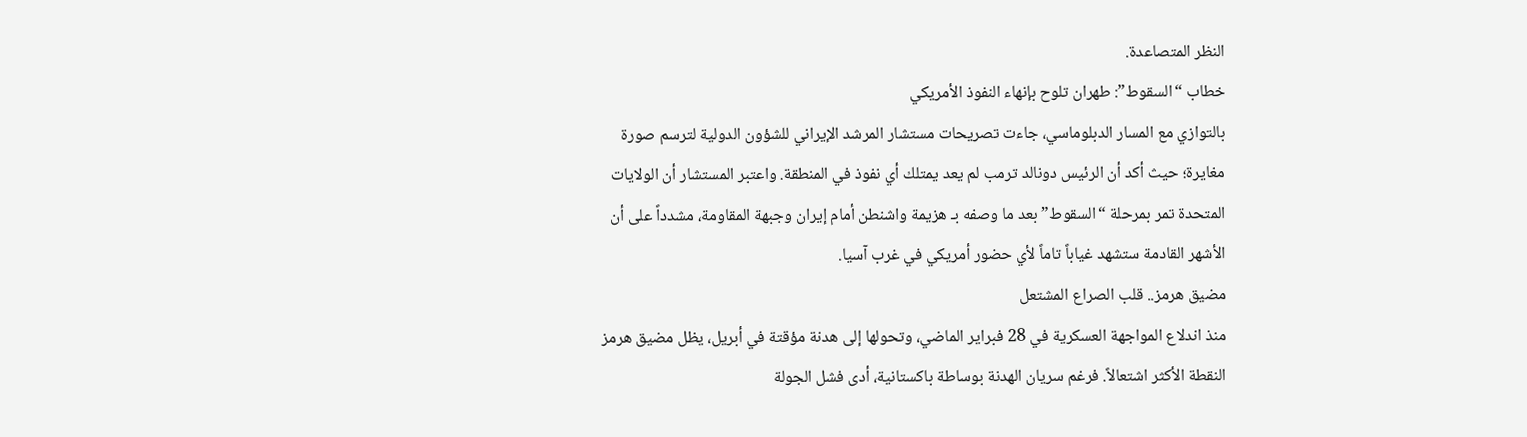النظر المتصاعدة.
خطاب “السقوط”: طهران تلوح بإنهاء النفوذ الأمريكي
بالتوازي مع المسار الدبلوماسي، جاءت تصريحات مستشار المرشد الإيراني للشؤون الدولية لترسم صورة مغايرة؛ حيث أكد أن الرئيس دونالد ترمب لم يعد يمتلك أي نفوذ في المنطقة. واعتبر المستشار أن الولايات المتحدة تمر بمرحلة “السقوط” بعد ما وصفه بـ هزيمة واشنطن أمام إيران وجبهة المقاومة، مشدداً على أن الأشهر القادمة ستشهد غياباً تاماً لأي حضور أمريكي في غرب آسيا.
مضيق هرمز.. قلب الصراع المشتعل
منذ اندلاع المواجهة العسكرية في 28 فبراير الماضي، وتحولها إلى هدنة مؤقتة في أبريل، يظل مضيق هرمز النقطة الأكثر اشتعالاً. فرغم سريان الهدنة بوساطة باكستانية، أدى فشل الجولة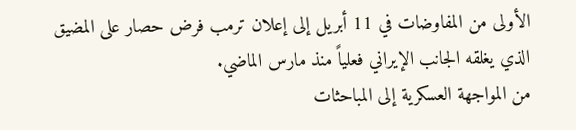الأولى من المفاوضات في 11 أبريل إلى إعلان ترمب فرض حصار على المضيق الذي يغلقه الجانب الإيراني فعلياً منذ مارس الماضي.
من المواجهة العسكرية إلى المباحثات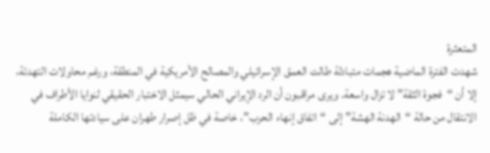المتعثرة
شهدت الفترة الماضية هجمات متبادلة طالت العمق الإسرائيلي والمصالح الأمريكية في المنطقة، ورغم محاولات التهدئة، إلا أن “فجوة الثقة” لا تزال واسعة. ويرى مراقبون أن الرد الإيراني الحالي سيمثل الاختبار الحقيقي لنوايا الأطراف في الانتقال من حالة “الهدنة الهشة” إلى “اتفاق إنهاء الحرب”، خاصة في ظل إصرار طهران على سيادتها الكاملة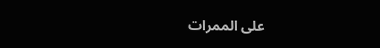على الممرات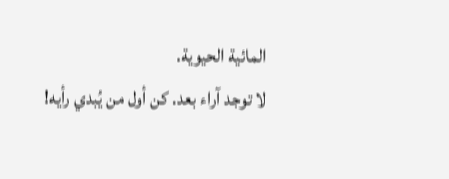المائية الحيوية.
لا توجد آراء بعد. كن أول من يُبدي رأيه!